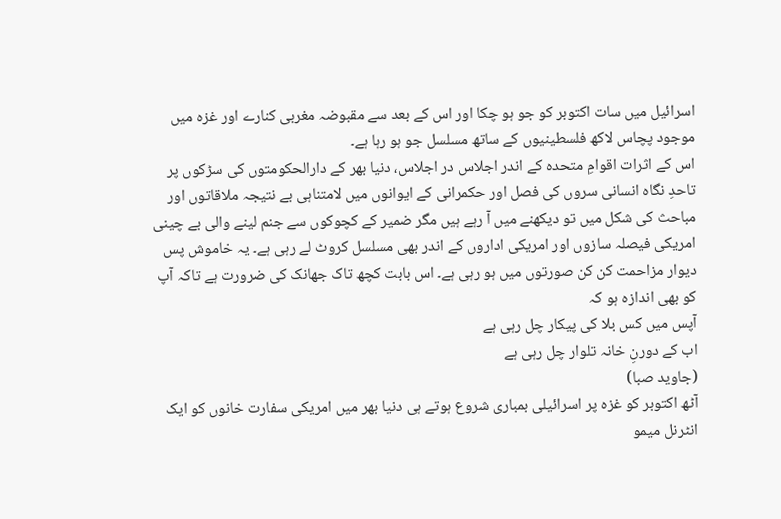اسرائیل میں سات اکتوبر کو جو ہو چکا اور اس کے بعد سے مقبوضہ مغربی کنارے اور غزہ میں موجود پچاس لاکھ فلسطینیوں کے ساتھ مسلسل جو ہو رہا ہے۔
اس کے اثرات اقوامِ متحدہ کے اندر اجلاس در اجلاس، دنیا بھر کے دارالحکومتوں کی سڑکوں پر تاحدِ نگاہ انسانی سروں کی فصل اور حکمرانی کے ایوانوں میں لامتناہی بے نتیجہ ملاقاتوں اور مباحث کی شکل میں تو دیکھنے میں آ رہے ہیں مگر ضمیر کے کچوکوں سے جنم لینے والی بے چینی امریکی فیصلہ سازوں اور امریکی اداروں کے اندر بھی مسلسل کروٹ لے رہی ہے۔ یہ خاموش پس دیوار مزاحمت کن کن صورتوں میں ہو رہی ہے۔ اس بابت کچھ تاک جھانک کی ضرورت ہے تاکہ آپ کو بھی اندازہ ہو کہ
آپس میں کس بلا کی پیکار چل رہی ہے
اب کے دورنِ خانہ تلوار چل رہی ہے
(جاوید صبا)
آٹھ اکتوبر کو غزہ پر اسرائیلی بمباری شروع ہوتے ہی دنیا بھر میں امریکی سفارت خانوں کو ایک انٹرنل میمو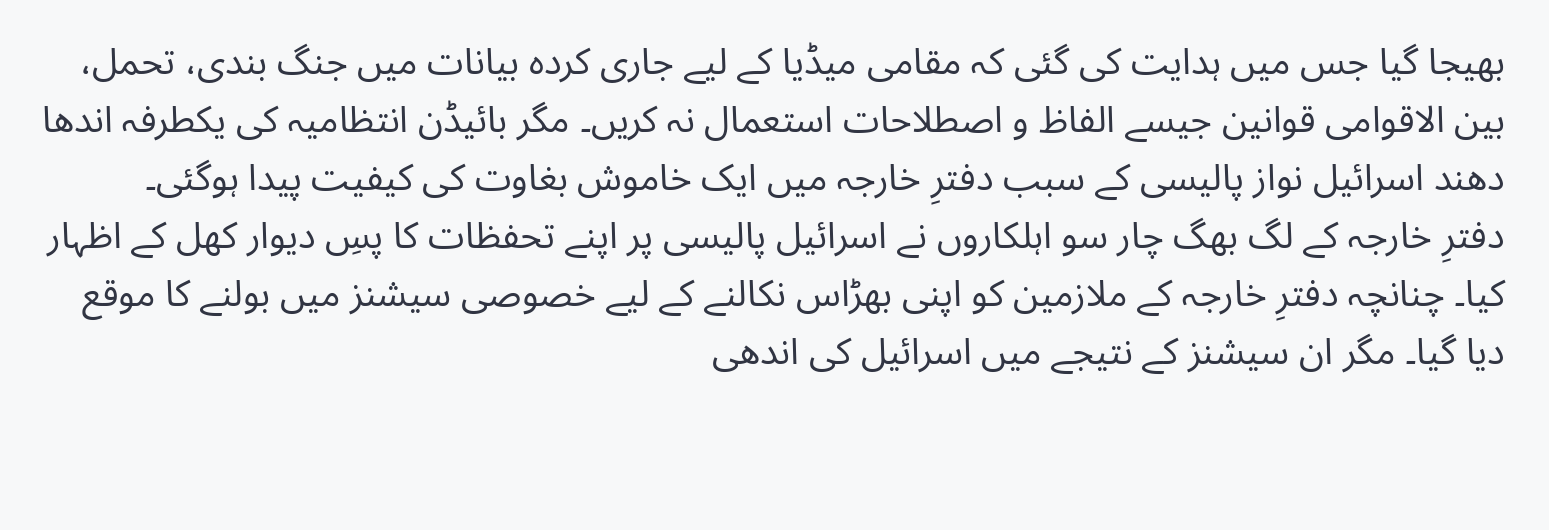بھیجا گیا جس میں ہدایت کی گئی کہ مقامی میڈیا کے لیے جاری کردہ بیانات میں جنگ بندی، تحمل، بین الاقوامی قوانین جیسے الفاظ و اصطلاحات استعمال نہ کریں۔ مگر بائیڈن انتظامیہ کی یکطرفہ اندھا دھند اسرائیل نواز پالیسی کے سبب دفترِ خارجہ میں ایک خاموش بغاوت کی کیفیت پیدا ہوگئی۔
دفترِ خارجہ کے لگ بھگ چار سو اہلکاروں نے اسرائیل پالیسی پر اپنے تحفظات کا پسِ دیوار کھل کے اظہار کیا۔ چنانچہ دفترِ خارجہ کے ملازمین کو اپنی بھڑاس نکالنے کے لیے خصوصی سیشنز میں بولنے کا موقع دیا گیا۔ مگر ان سیشنز کے نتیجے میں اسرائیل کی اندھی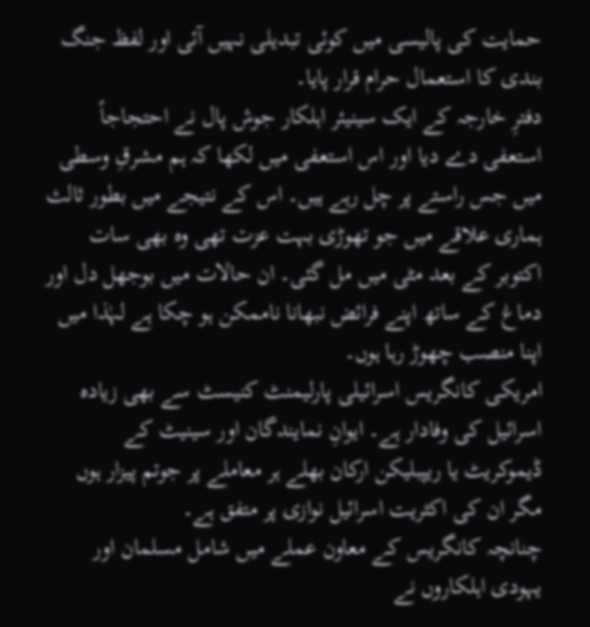حمایت کی پالیسی میں کوئی تبدیلی نہیں آئی اور لفظ جنگ بندی کا استعمال حرام قرار پایا۔
دفترِ خارجہ کے ایک سینیئر اہلکار جوش پال نے احتجاجاً استعفی دے دیا اور اس استعفی میں لکھا کہ ہم مشرقِ وسطی میں جس راستے پر چل رہے ہیں۔ اس کے نتیجے میں بطور ثالث ہماری علاقے میں جو تھوڑی بہت عزت تھی وہ بھی سات اکتوبر کے بعد مٹی میں مل گئی۔ ان حالات میں بوجھل دل اور دماغ کے ساتھ اپنے فرائض نبھانا ناممکن ہو چکا ہے لہٰذا میں اپنا منصب چھوڑ رہا ہوں۔
امریکی کانگریس اسرائیلی پارلیمنٹ کنیسٹ سے بھی زیادہ اسرائیل کی وفادار ہے۔ ایوانِ نمایندگان اور سینیٹ کے ڈیموکریٹ یا ریپبلیکن ارکان بھلے ہر معاملے پر جوتم پیزار ہوں مگر ان کی اکثریت اسرائیل نوازی پر متفق ہے۔
چنانچہ کانگریس کے معاون عملے میں شامل مسلمان اور یہودی اہلکاروں نے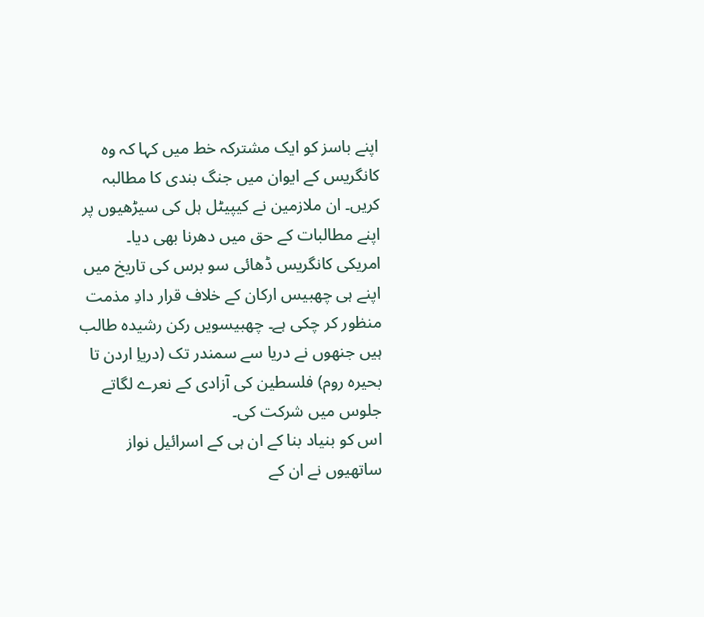اپنے باسز کو ایک مشترکہ خط میں کہا کہ وہ کانگریس کے ایوان میں جنگ بندی کا مطالبہ کریں۔ ان ملازمین نے کیپیٹل ہل کی سیڑھیوں پر اپنے مطالبات کے حق میں دھرنا بھی دیا۔
امریکی کانگریس ڈھائی سو برس کی تاریخ میں اپنے ہی چھبیس ارکان کے خلاف قرار دادِ مذمت منظور کر چکی ہے۔ چھبیسویں رکن رشیدہ طالب ہیں جنھوں نے دریا سے سمندر تک (دریاِ اردن تا بحیرہ روم) فلسطین کی آزادی کے نعرے لگاتے جلوس میں شرکت کی۔
اس کو بنیاد بنا کے ان ہی کے اسرائیل نواز ساتھیوں نے ان کے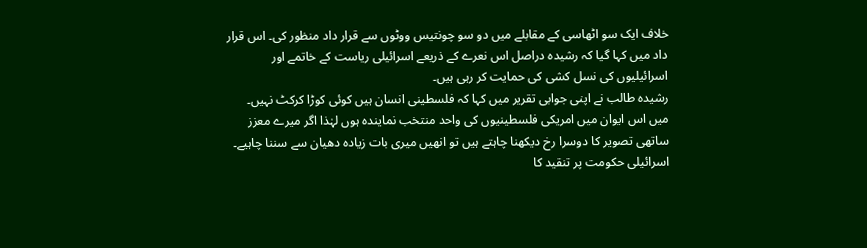خلاف ایک سو اٹھاسی کے مقابلے میں دو سو چونتیس ووٹوں سے قرار داد منظور کی۔ اس قرار داد میں کہا گیا کہ رشیدہ دراصل اس نعرے کے ذریعے اسرائیلی ریاست کے خاتمے اور اسرائیلیوں کی نسل کشی کی حمایت کر رہی ہیں۔
رشیدہ طالب نے اپنی جوابی تقریر میں کہا کہ فلسطینی انسان ہیں کوئی کوڑا کرکٹ نہیں۔ میں اس ایوان میں امریکی فلسطینیوں کی واحد منتخب نمایندہ ہوں لہٰذا اگر میرے معزز ساتھی تصویر کا دوسرا رخ دیکھنا چاہتے ہیں تو انھیں میری بات زیادہ دھیان سے سننا چاہیے۔
اسرائیلی حکومت پر تنقید کا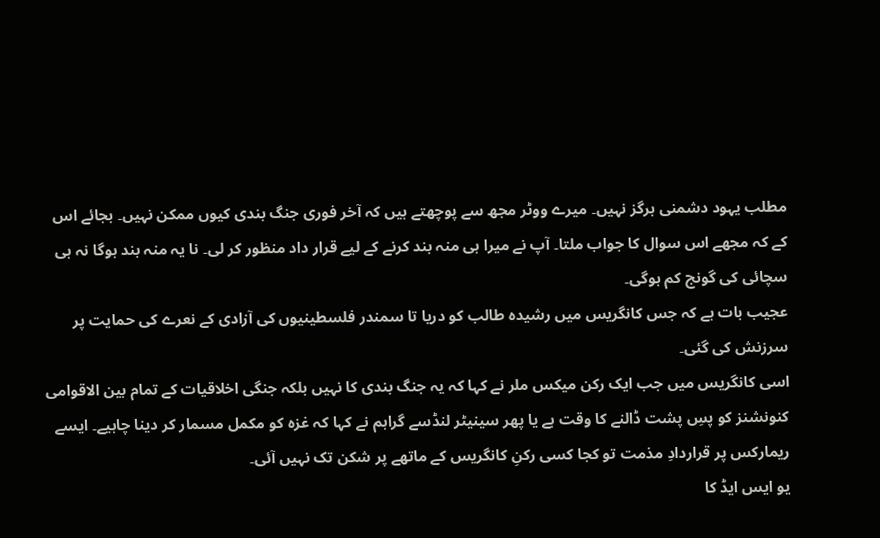مطلب یہود دشمنی ہرگز نہیں۔ میرے ووٹر مجھ سے پوچھتے ہیں کہ آخر فوری جنگ بندی کیوں ممکن نہیں۔ بجائے اس کے کہ مجھے اس سوال کا جواب ملتا۔ آپ نے میرا ہی منہ بند کرنے کے لیے قرار داد منظور کر لی۔ نا یہ منہ بند ہوگا نہ ہی سچائی کی گونج کم ہوگی۔
عجیب بات ہے کہ جس کانگریس میں رشیدہ طالب کو دریا تا سمندر فلسطینیوں کی آزادی کے نعرے کی حمایت پر سرزنش کی گئی۔
اسی کانگریس میں جب ایک رکن میکس ملر نے کہا کہ یہ جنگ بندی کا نہیں بلکہ جنگی اخلاقیات کے تمام بین الاقوامی کنونشنز کو پسِ پشت ڈالنے کا وقت ہے یا پھر سینیٹر لنڈسے گراہم نے کہا کہ غزہ کو مکمل مسمار کر دینا چاہیے۔ ایسے ریمارکس پر قراردادِ مذمت تو کجا کسی رکنِ کانگریس کے ماتھے پر شکن تک نہیں آئی۔
یو ایس ایڈ کا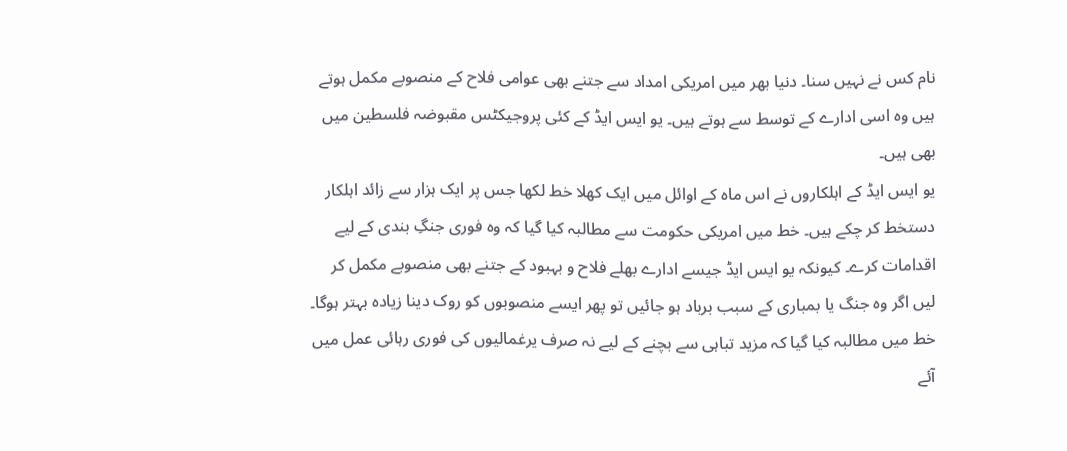نام کس نے نہیں سنا۔ دنیا بھر میں امریکی امداد سے جتنے بھی عوامی فلاح کے منصوبے مکمل ہوتے ہیں وہ اسی ادارے کے توسط سے ہوتے ہیں۔ یو ایس ایڈ کے کئی پروجیکٹس مقبوضہ فلسطین میں بھی ہیں۔
یو ایس ایڈ کے اہلکاروں نے اس ماہ کے اوائل میں ایک کھلا خط لکھا جس پر ایک ہزار سے زائد اہلکار دستخط کر چکے ہیں۔ خط میں امریکی حکومت سے مطالبہ کیا گیا کہ وہ فوری جنگِ بندی کے لیے اقدامات کرے۔ کیونکہ یو ایس ایڈ جیسے ادارے بھلے فلاح و بہبود کے جتنے بھی منصوبے مکمل کر لیں اگر وہ جنگ یا بمباری کے سبب برباد ہو جائیں تو پھر ایسے منصوبوں کو روک دینا زیادہ بہتر ہوگا۔
خط میں مطالبہ کیا گیا کہ مزید تباہی سے بچنے کے لیے نہ صرف یرغمالیوں کی فوری رہائی عمل میں آئے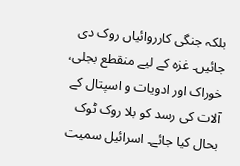بلکہ جنگی کارروائیاں روک دی جائیں۔ غزہ کے لیے منقطع بجلی، خوراک اور ادویات و اسپتال کے آلات کی رسد کو بلا روک ٹوک بحال کیا جائے۔ اسرائیل سمیت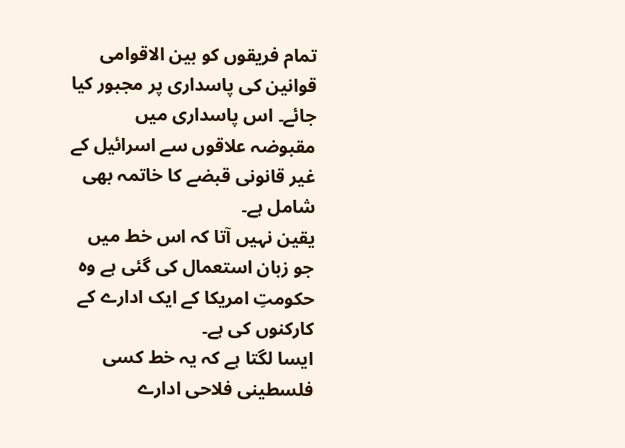تمام فریقوں کو بین الاقوامی قوانین کی پاسداری پر مجبور کیا جائے۔ اس پاسداری میں مقبوضہ علاقوں سے اسرائیل کے غیر قانونی قبضے کا خاتمہ بھی شامل ہے۔
یقین نہیں آتا کہ اس خط میں جو زبان استعمال کی گئی ہے وہ حکومتِ امریکا کے ایک ادارے کے کارکنوں کی ہے۔
ایسا لگتا ہے کہ یہ خط کسی فلسطینی فلاحی ادارے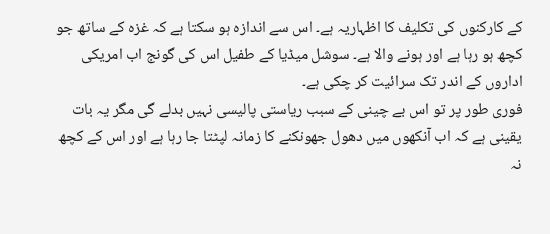کے کارکنوں کی تکلیف کا اظہاریہ ہے۔ اس سے اندازہ ہو سکتا ہے کہ غزہ کے ساتھ جو کچھ ہو رہا ہے اور ہونے والا ہے۔ سوشل میڈیا کے طفیل اس کی گونج اب امریکی اداروں کے اندر تک سرائیت کر چکی ہے۔
فوری طور پر تو اس بے چینی کے سبب ریاستی پالیسی نہیں بدلے گی مگر یہ بات یقینی ہے کہ اب آنکھوں میں دھول جھونکنے کا زمانہ لپٹتا جا رہا ہے اور اس کے کچھ نہ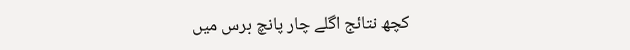کچھ نتائج اگلے چار پانچ برس میں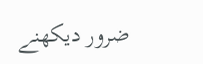ضرور دیکھنے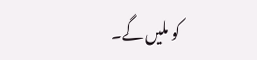کو ملیں گے۔